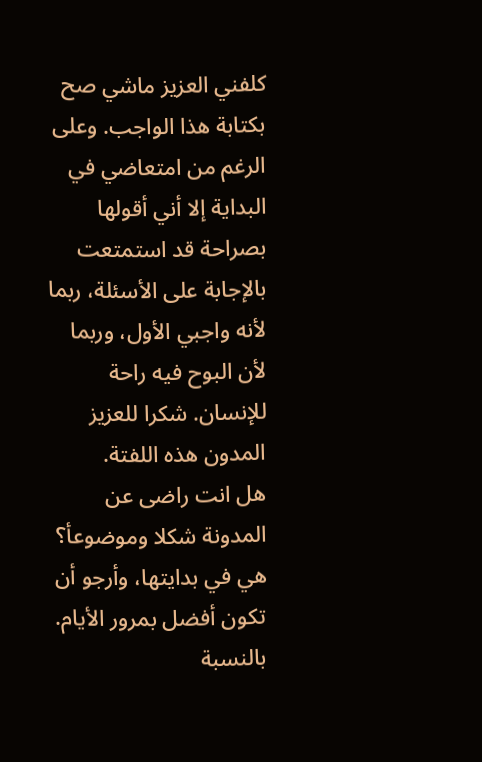كلفني العزيز ماشي صح بكتابة هذا الواجب. وعلى الرغم من امتعاضي في البداية إلا أني أقولها بصراحة قد استمتعت بالإجابة على الأسئلة، ربما لأنه واجبي الأول، وربما لأن البوح فيه راحة للإنسان. شكرا للعزيز المدون هذه اللفتة.
هل انت راضى عن المدونة شكلا وموضوعأ؟
هي في بدايتها، وأرجو أن تكون أفضل بمرور الأيام. بالنسبة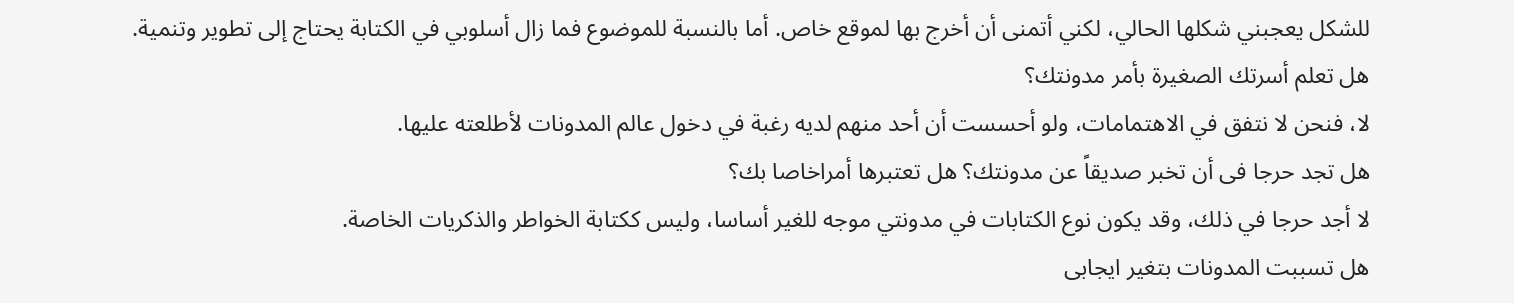للشكل يعجبني شكلها الحالي، لكني أتمنى أن أخرج بها لموقع خاص. أما بالنسبة للموضوع فما زال أسلوبي في الكتابة يحتاج إلى تطوير وتنمية.
هل تعلم أسرتك الصغيرة بأمر مدونتك؟
لا، فنحن لا نتفق في الاهتمامات، ولو أحسست أن أحد منهم لديه رغبة في دخول عالم المدونات لأطلعته عليها.
هل تجد حرجا فى أن تخبر صديقاً عن مدونتك؟ هل تعتبرها أمراخاصا بك؟
لا أجد حرجا في ذلك، وقد يكون نوع الكتابات في مدونتي موجه للغير أساسا، وليس ككتابة الخواطر والذكريات الخاصة.
هل تسببت المدونات بتغير ايجابى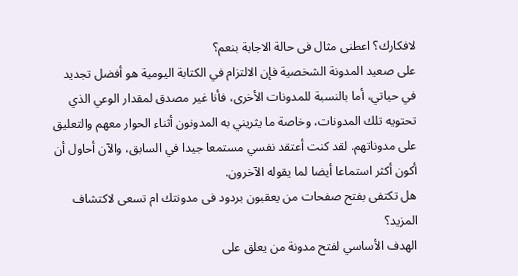لافكارك؟ اعطنى مثال فى حالة الاجابة بنعم؟
على صعيد المدونة الشخصية فإن الالتزام في الكتابة اليومية هو أفضل تجديد في حياتي، أما بالنسبة للمدونات الأخرى، فأنا غير مصدق لمقدار الوعي الذي تحتويه تلك المدونات، وخاصة ما يثريني به المدونون أثناء الحوار معهم والتعليق على مدوناتهم. لقد كنت أعتقد نفسي مستمعا جيدا في السابق، والآن أحاول أن أكون أكثر استماعا أيضا لما يقوله الآخرون.
هل تكتفى بفتح صفحات من يعقبون بردود فى مدونتك ام تسعى لاكتشاف المزيد؟
الهدف الأساسي لفتح مدونة من يعلق على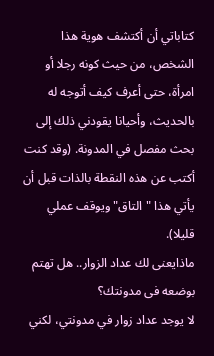كتاباتي أن أكتشف هوية هذا الشخص، من حيث كونه رجلا أو امرأة، حتى أعرف كيف أتوجه له بالحديث، وأحيانا يقودني ذلك إلى بحث مفصل في المدونة. (وقد كنت أكتب عن هذه النقطة بالذات قبل أن يأتي هذا "التاق" ويوقف عملي قليلا).
ماذايعنى لك عداد الزوار.. هل تهتم بوضعه فى مدونتك؟
لا يوجد عداد زوار في مدونتي، لكني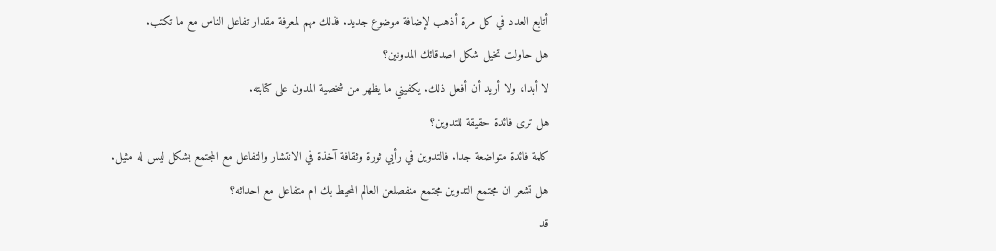أتابع العدد في كل مرة أذهب لإضافة موضوع جديد. فذلك مهم لمعرفة مقدار تفاعل الناس مع ما تكتب.
هل حاولت تخيل شكل اصدقائك المدونين؟
لا أبدا، ولا أريد أن أفعل ذلك. يكفيني ما يظهر من شخصية المدون على كتابته.
هل ترى فائدة حقيقة للتدوين؟
كلمة فائدة متواضعة جدا. فالتدوين في رأيي ثورة وثقافة آخذة في الانتشار والتفاعل مع المجتمع بشكل ليس له مثيل.
هل تشعر ان مجتمع التدوين مجتمع منفصلعن العالم المحيط بك ام متفاعل مع احداثه؟
قد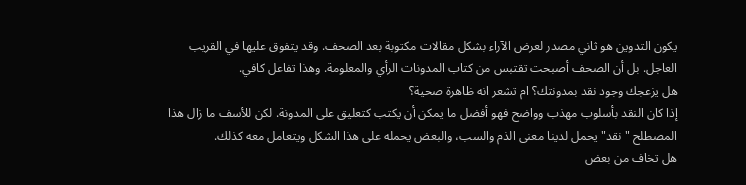يكون التدوين هو ثاني مصدر لعرض الآراء بشكل مقالات مكتوبة بعد الصحف. وقد يتفوق عليها في القريب العاجل. بل أن الصحف أصبحت تقتبس من كتاب المدونات الرأي والمعلومة. وهذا تفاعل كافي.
هل يزعجك وجود نقد بمدونتك؟ ام تشعر انه ظاهرة صحية؟
إذا كان النقد بأسلوب مهذب وواضح فهو أفضل ما يمكن أن يكتب كتعليق على المدونة. لكن للأسف ما زال هذا المصطلح "نقد" يحمل لدينا معنى الذم والسب، والبعض يحمله على هذا الشكل ويتعامل معه كذلك.
هل تخاف من بعض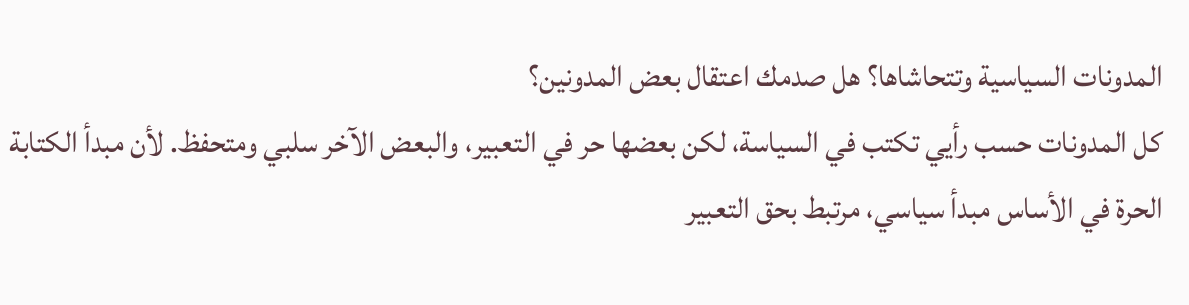المدونات السياسية وتتحاشاها؟ هل صدمك اعتقال بعض المدونين؟
كل المدونات حسب رأيي تكتب في السياسة، لكن بعضها حر في التعبير، والبعض الآخر سلبي ومتحفظ. لأن مبدأ الكتابة الحرة في الأساس مبدأ سياسي، مرتبط بحق التعبير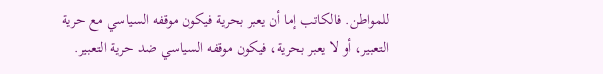للمواطن. فالكاتب إما أن يعبر بحرية فيكون موقفه السياسي مع حرية التعبير، أو لا يعبر بحرية، فيكون موقفه السياسي ضد حرية التعبير.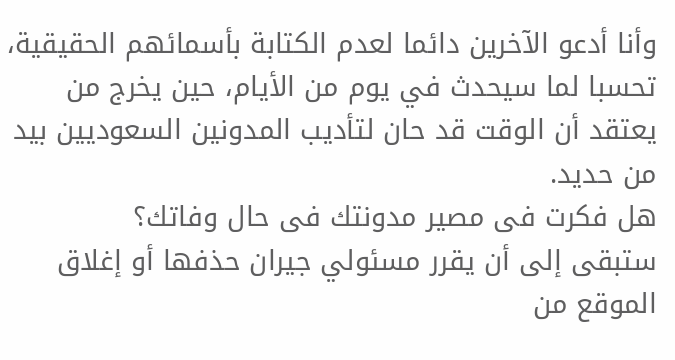وأنا أدعو الآخرين دائما لعدم الكتابة بأسمائهم الحقيقية، تحسبا لما سيحدث في يوم من الأيام، حين يخرج من يعتقد أن الوقت قد حان لتأديب المدونين السعوديين بيد من حديد.
هل فكرت فى مصير مدونتك فى حال وفاتك؟
ستبقى إلى أن يقرر مسئولي جيران حذفها أو إغلاق الموقع من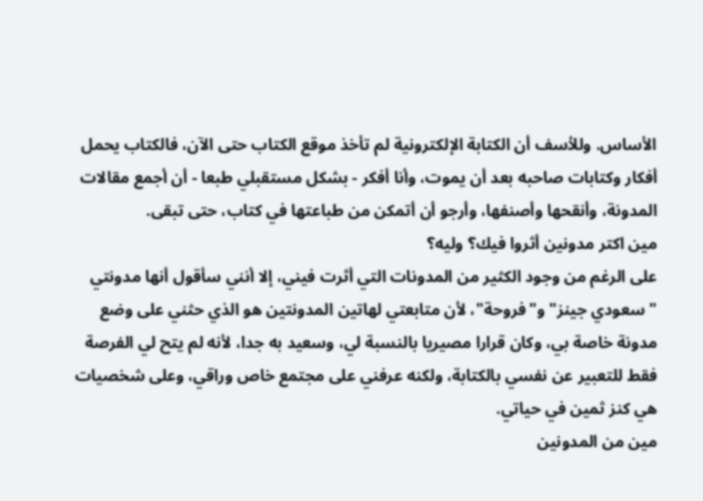الأساس. وللأسف أن الكتابة الإلكترونية لم تأخذ موقع الكتاب حتى الآن، فالكتاب يحمل أفكار وكتابات صاحبه بعد أن يموت، وأنا أفكر - بشكل مستقبلي طبعا - أن أجمع مقالات المدونة، وأنقحها وأصنفها، وأرجو أن أتمكن من طباعتها في كتاب، حتى تبقى.
مين اكتر مدونين أثروا فيك؟ وليه؟
على الرغم من وجود الكثير من المدونات التي أثرت فيني، إلا أنني سأقول أنها مدونتي "سعودي جينز" و"فروحة"، لأن متابعتي لهاتين المدونتين هو الذي حثني على وضع مدونة خاصة بي، وكان قرارا مصيريا بالنسبة لي، وسعيد به جدا، لأنه لم يتح لي الفرصة فقط للتعبير عن نفسي بالكتابة، ولكنه عرفني على مجتمع خاص وراقي، وعلى شخصيات هي كنز ثمين في حياتي.
مين من المدونين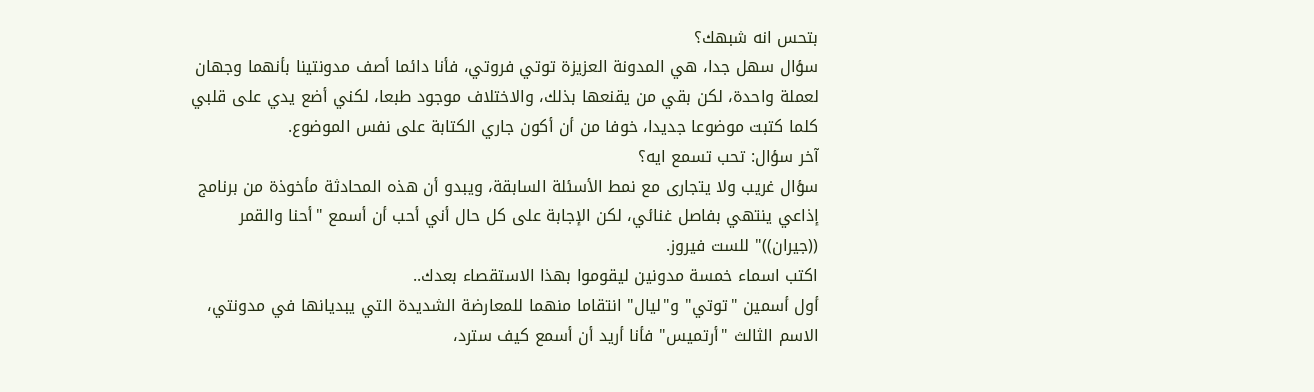بتحس انه شبهك؟
سؤال سهل جدا، هي المدونة العزيزة توتي فروتي، فأنا دائما أصف مدونتينا بأنهما وجهان لعملة واحدة، لكن بقي من يقنعها بذلك، والاختلاف موجود طبعا، لكني أضع يدي على قلبي كلما كتبت موضوعا جديدا، خوفا من أن أكون جاري الكتابة على نفس الموضوع.
آخر سؤال: تحب تسمع ايه؟
سؤال غريب ولا يتجارى مع نمط الأسئلة السابقة، ويبدو أن هذه المحادثة مأخوذة من برنامج إذاعي ينتهي بفاصل غنائي، لكن الإجابة على كل حال أني أحب أن أسمع "أحنا والقمر ((جيران))" للست فيروز.
اكتب اسماء خمسة مدونين ليقوموا بهذا الاستقصاء بعدك..
أول أسمين "توتي" و"ليال" انتقاما منهما للمعارضة الشديدة التي يبديانها في مدونتي، الاسم الثالث "أرتميس" فأنا أريد أن أسمع كيف سترد،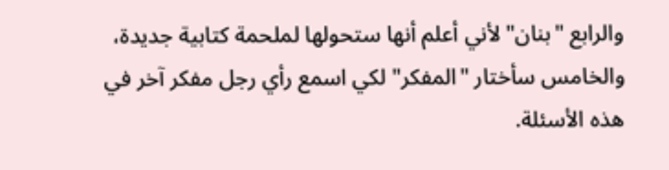والرابع "بنان" لأني أعلم أنها ستحولها لملحمة كتابية جديدة، والخامس سأختار "المفكر" لكي اسمع رأي رجل مفكر آخر في هذه الأسئلة.